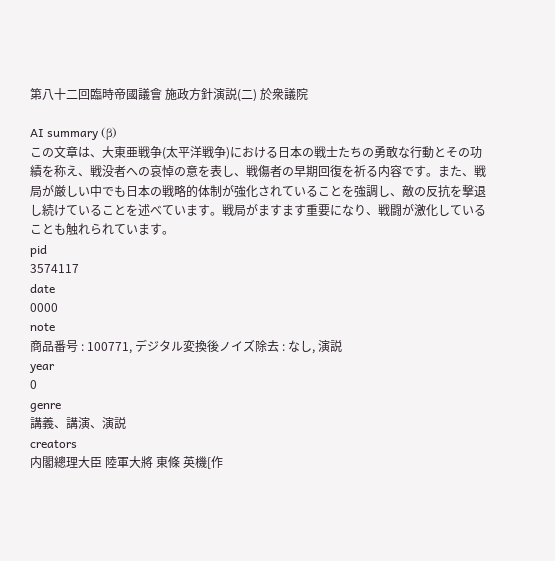第八十二回臨時帝國議會 施政方針演説(二) 於衆議院

AI summary (β)
この文章は、大東亜戦争(太平洋戦争)における日本の戦士たちの勇敢な行動とその功績を称え、戦没者への哀悼の意を表し、戦傷者の早期回復を祈る内容です。また、戦局が厳しい中でも日本の戦略的体制が強化されていることを強調し、敵の反抗を撃退し続けていることを述べています。戦局がますます重要になり、戦闘が激化していることも触れられています。
pid
3574117
date
0000
note
商品番号 : 100771, デジタル変換後ノイズ除去 : なし, 演説
year
0
genre
講義、講演、演説
creators
内閣總理大臣 陸軍大將 東條 英機[作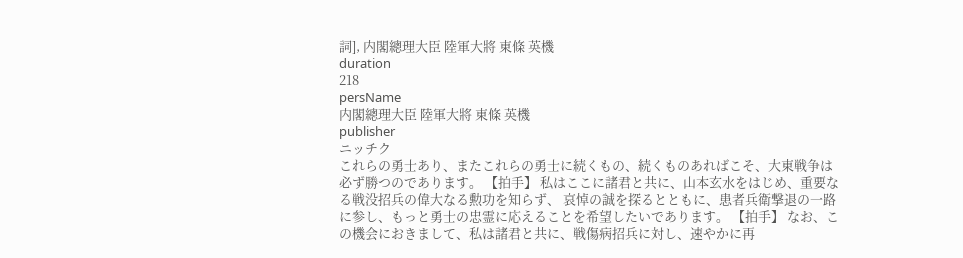詞], 内閣總理大臣 陸軍大將 東條 英機
duration
218
persName
内閣總理大臣 陸軍大將 東條 英機
publisher
ニッチク
これらの勇士あり、またこれらの勇士に続くもの、続くものあればこそ、大東戦争は必ず勝つのであります。 【拍手】 私はここに諸君と共に、山本玄水をはじめ、重要なる戦没招兵の偉大なる勲功を知らず、 哀悼の誠を探るとともに、患者兵衛撃退の一路に参し、もっと勇士の忠霊に応えることを希望したいであります。 【拍手】 なお、この機会におきまして、私は諸君と共に、戦傷病招兵に対し、速やかに再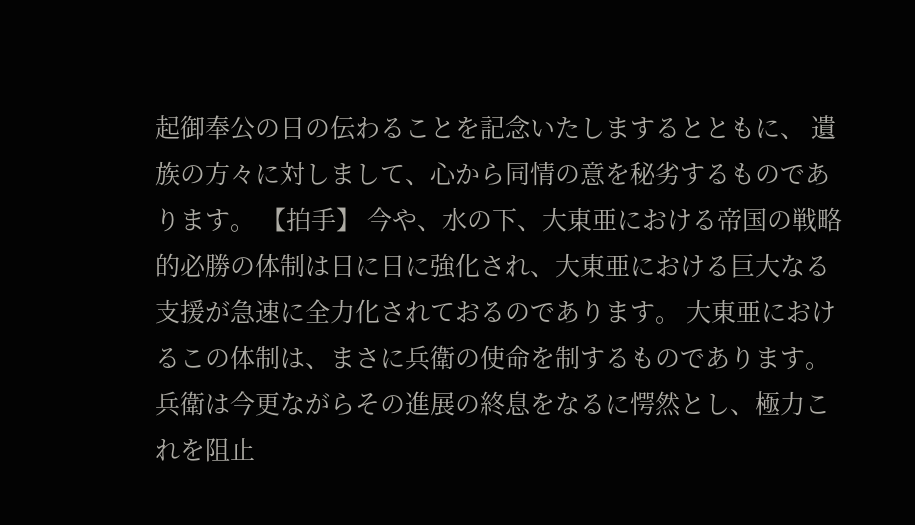起御奉公の日の伝わることを記念いたしまするとともに、 遺族の方々に対しまして、心から同情の意を秘劣するものであります。 【拍手】 今や、水の下、大東亜における帝国の戦略的必勝の体制は日に日に強化され、大東亜における巨大なる支援が急速に全力化されておるのであります。 大東亜におけるこの体制は、まさに兵衛の使命を制するものであります。 兵衛は今更ながらその進展の終息をなるに愕然とし、極力これを阻止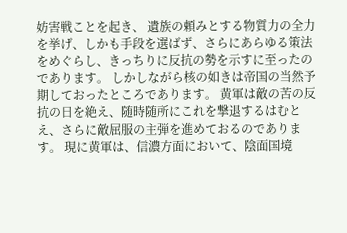妨害戦ことを起き、 遺族の頼みとする物質力の全力を挙げ、しかも手段を選ばず、さらにあらゆる策法をめぐらし、きっちりに反抗の勢を示すに至ったのであります。 しかしながら核の如きは帝国の当然予期しておったところであります。 黄軍は敵の苦の反抗の日を絶え、随時随所にこれを撃退するはむとえ、さらに敵屈服の主弾を進めておるのであります。 現に黄軍は、信濃方面において、陰面国境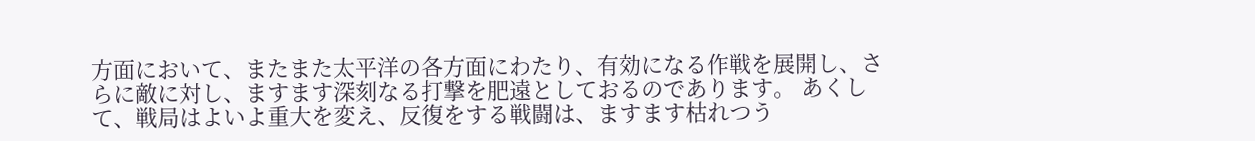方面において、またまた太平洋の各方面にわたり、有効になる作戦を展開し、さらに敵に対し、ますます深刻なる打撃を肥遠としておるのであります。 あくして、戦局はよいよ重大を変え、反復をする戦闘は、ますます枯れつう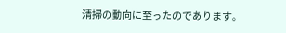清掃の動向に至ったのであります。